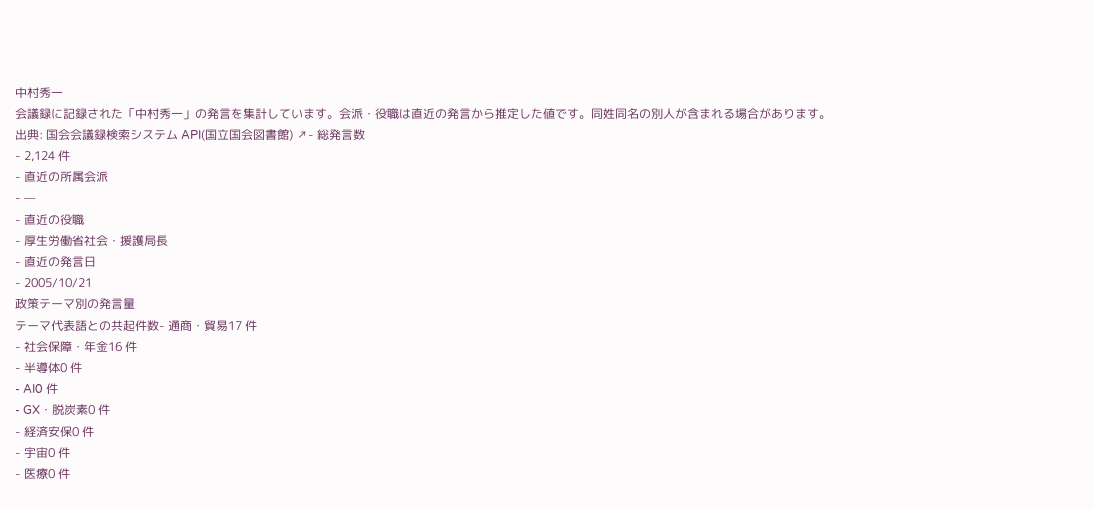中村秀一
会議録に記録された「中村秀一」の発言を集計しています。会派・役職は直近の発言から推定した値です。同姓同名の別人が含まれる場合があります。
出典: 国会会議録検索システム API(国立国会図書館) ↗- 総発言数
- 2,124 件
- 直近の所属会派
- —
- 直近の役職
- 厚生労働省社会・援護局長
- 直近の発言日
- 2005/10/21
政策テーマ別の発言量
テーマ代表語との共起件数- 通商・貿易17 件
- 社会保障・年金16 件
- 半導体0 件
- AI0 件
- GX・脱炭素0 件
- 経済安保0 件
- 宇宙0 件
- 医療0 件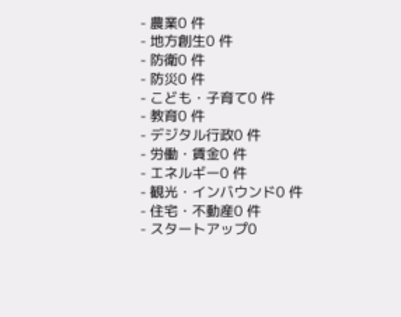- 農業0 件
- 地方創生0 件
- 防衛0 件
- 防災0 件
- こども・子育て0 件
- 教育0 件
- デジタル行政0 件
- 労働・賃金0 件
- エネルギー0 件
- 観光・インバウンド0 件
- 住宅・不動産0 件
- スタートアップ0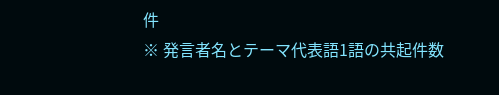件
※ 発言者名とテーマ代表語1語の共起件数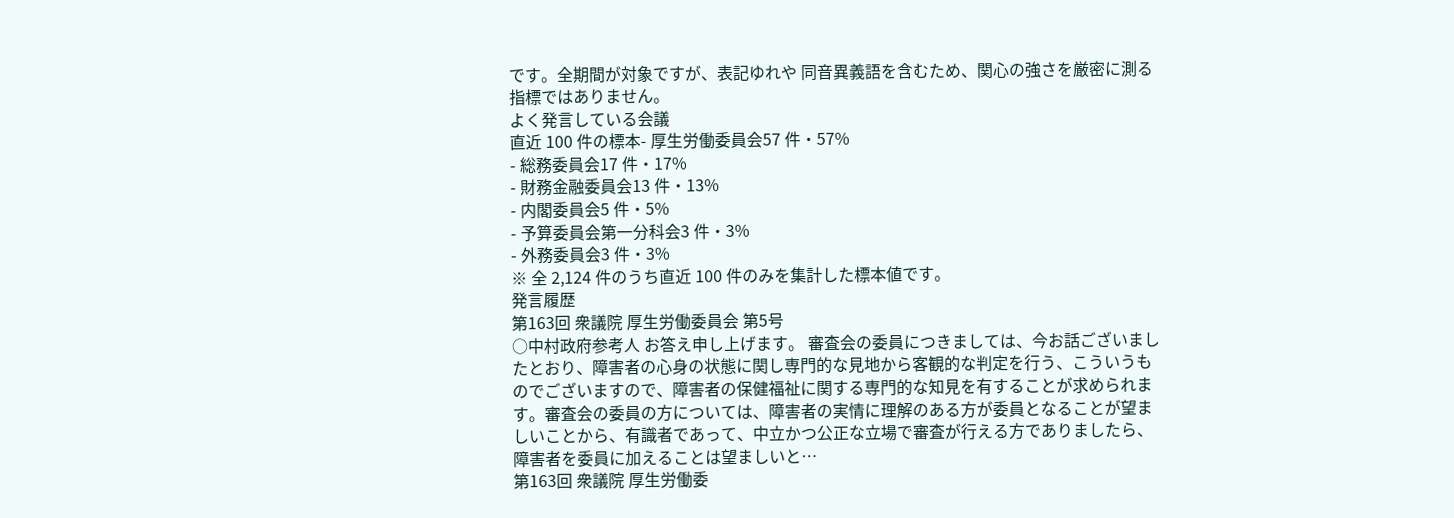です。全期間が対象ですが、表記ゆれや 同音異義語を含むため、関心の強さを厳密に測る指標ではありません。
よく発言している会議
直近 100 件の標本- 厚生労働委員会57 件・57%
- 総務委員会17 件・17%
- 財務金融委員会13 件・13%
- 内閣委員会5 件・5%
- 予算委員会第一分科会3 件・3%
- 外務委員会3 件・3%
※ 全 2,124 件のうち直近 100 件のみを集計した標本値です。
発言履歴
第163回 衆議院 厚生労働委員会 第5号
○中村政府参考人 お答え申し上げます。 審査会の委員につきましては、今お話ございましたとおり、障害者の心身の状態に関し専門的な見地から客観的な判定を行う、こういうものでございますので、障害者の保健福祉に関する専門的な知見を有することが求められます。審査会の委員の方については、障害者の実情に理解のある方が委員となることが望ましいことから、有識者であって、中立かつ公正な立場で審査が行える方でありましたら、障害者を委員に加えることは望ましいと…
第163回 衆議院 厚生労働委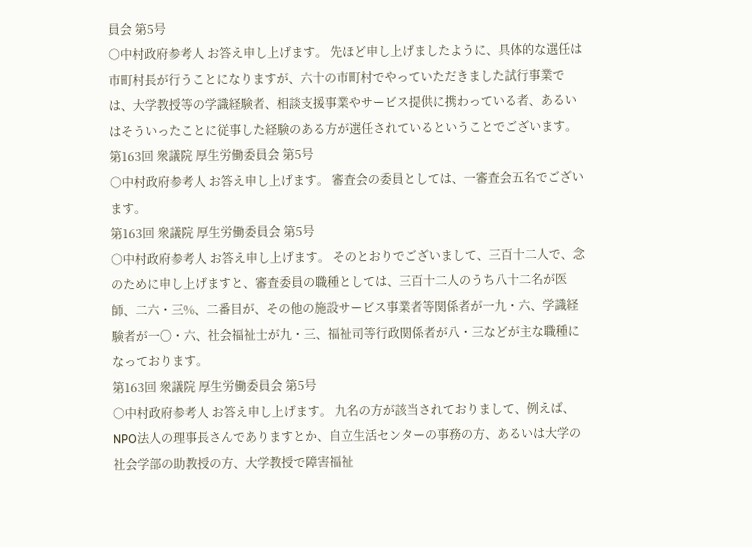員会 第5号
○中村政府参考人 お答え申し上げます。 先ほど申し上げましたように、具体的な選任は市町村長が行うことになりますが、六十の市町村でやっていただきました試行事業では、大学教授等の学識経験者、相談支援事業やサービス提供に携わっている者、あるいはそういったことに従事した経験のある方が選任されているということでございます。
第163回 衆議院 厚生労働委員会 第5号
○中村政府参考人 お答え申し上げます。 審査会の委員としては、一審査会五名でございます。
第163回 衆議院 厚生労働委員会 第5号
○中村政府参考人 お答え申し上げます。 そのとおりでございまして、三百十二人で、念のために申し上げますと、審査委員の職種としては、三百十二人のうち八十二名が医師、二六・三%、二番目が、その他の施設サービス事業者等関係者が一九・六、学識経験者が一〇・六、社会福祉士が九・三、福祉司等行政関係者が八・三などが主な職種になっております。
第163回 衆議院 厚生労働委員会 第5号
○中村政府参考人 お答え申し上げます。 九名の方が該当されておりまして、例えば、NPO法人の理事長さんでありますとか、自立生活センターの事務の方、あるいは大学の社会学部の助教授の方、大学教授で障害福祉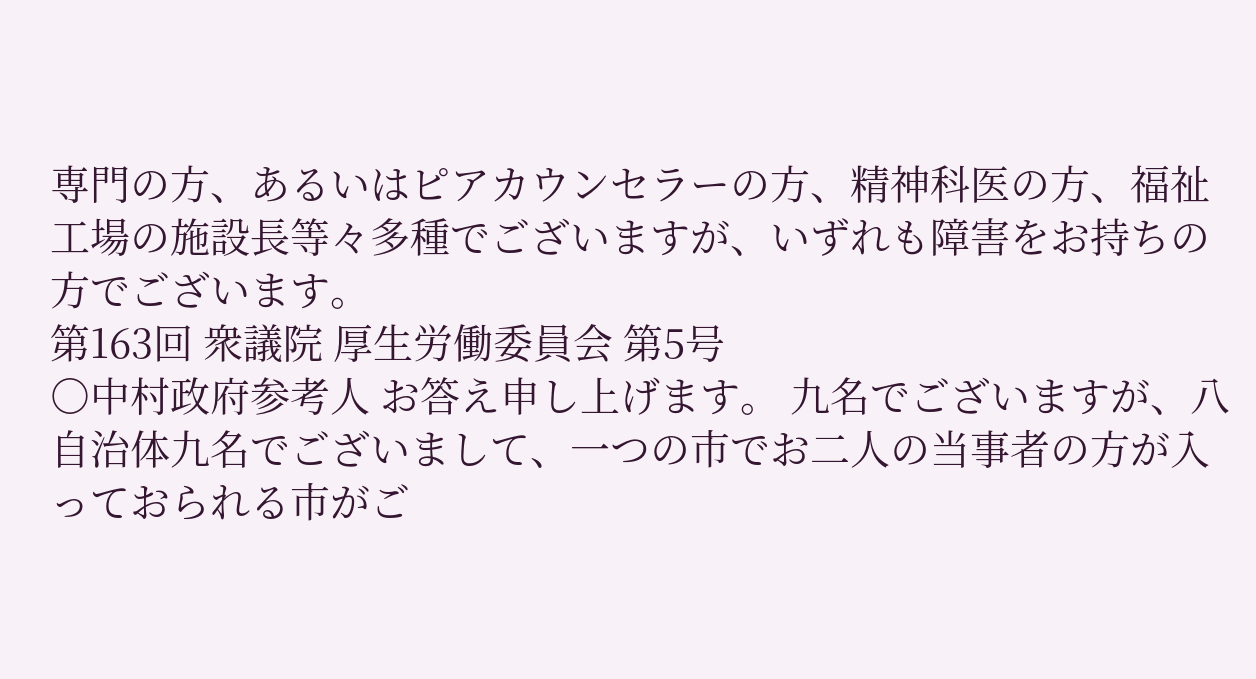専門の方、あるいはピアカウンセラーの方、精神科医の方、福祉工場の施設長等々多種でございますが、いずれも障害をお持ちの方でございます。
第163回 衆議院 厚生労働委員会 第5号
○中村政府参考人 お答え申し上げます。 九名でございますが、八自治体九名でございまして、一つの市でお二人の当事者の方が入っておられる市がご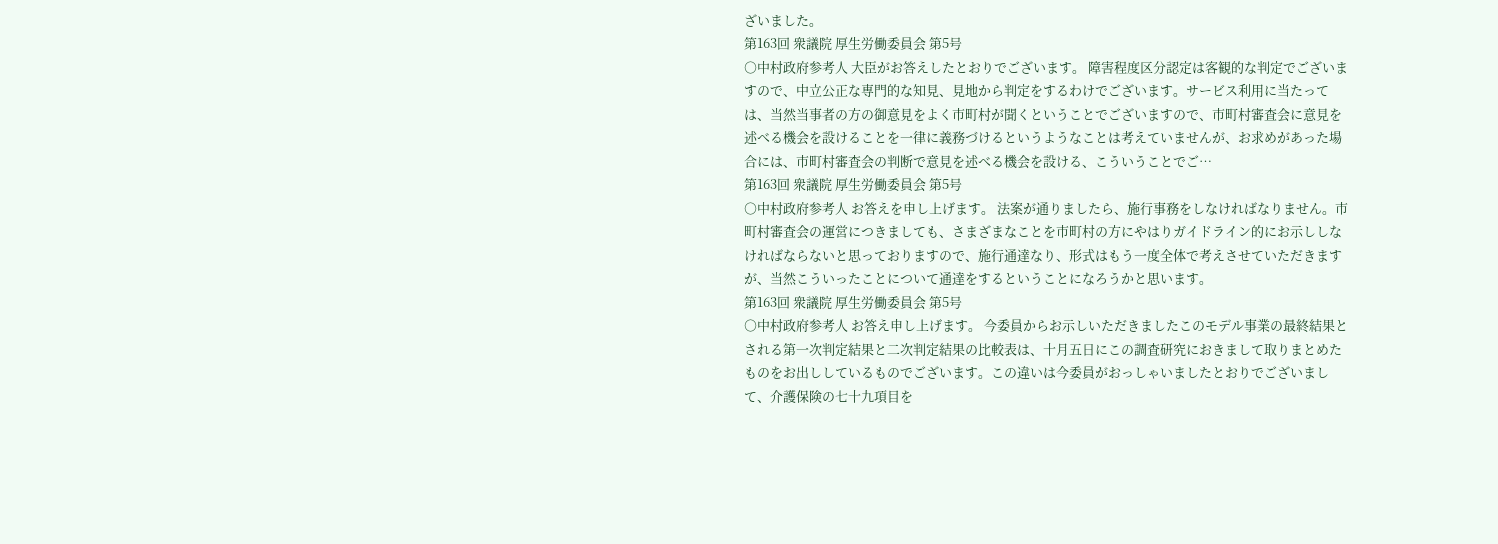ざいました。
第163回 衆議院 厚生労働委員会 第5号
○中村政府参考人 大臣がお答えしたとおりでございます。 障害程度区分認定は客観的な判定でございますので、中立公正な専門的な知見、見地から判定をするわけでございます。サービス利用に当たっては、当然当事者の方の御意見をよく市町村が聞くということでございますので、市町村審査会に意見を述べる機会を設けることを一律に義務づけるというようなことは考えていませんが、お求めがあった場合には、市町村審査会の判断で意見を述べる機会を設ける、こういうことでご…
第163回 衆議院 厚生労働委員会 第5号
○中村政府参考人 お答えを申し上げます。 法案が通りましたら、施行事務をしなければなりません。市町村審査会の運営につきましても、さまざまなことを市町村の方にやはりガイドライン的にお示ししなければならないと思っておりますので、施行通達なり、形式はもう一度全体で考えさせていただきますが、当然こういったことについて通達をするということになろうかと思います。
第163回 衆議院 厚生労働委員会 第5号
○中村政府参考人 お答え申し上げます。 今委員からお示しいただきましたこのモデル事業の最終結果とされる第一次判定結果と二次判定結果の比較表は、十月五日にこの調査研究におきまして取りまとめたものをお出ししているものでございます。この違いは今委員がおっしゃいましたとおりでございまして、介護保険の七十九項目を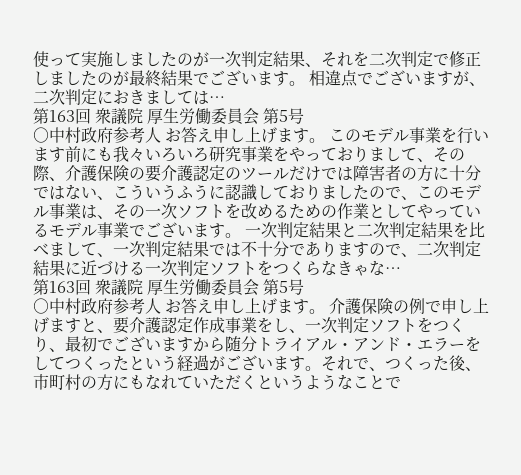使って実施しましたのが一次判定結果、それを二次判定で修正しましたのが最終結果でございます。 相違点でございますが、二次判定におきましては…
第163回 衆議院 厚生労働委員会 第5号
○中村政府参考人 お答え申し上げます。 このモデル事業を行います前にも我々いろいろ研究事業をやっておりまして、その際、介護保険の要介護認定のツールだけでは障害者の方に十分ではない、こういうふうに認識しておりましたので、このモデル事業は、その一次ソフトを改めるための作業としてやっているモデル事業でございます。 一次判定結果と二次判定結果を比べまして、一次判定結果では不十分でありますので、二次判定結果に近づける一次判定ソフトをつくらなきゃな…
第163回 衆議院 厚生労働委員会 第5号
○中村政府参考人 お答え申し上げます。 介護保険の例で申し上げますと、要介護認定作成事業をし、一次判定ソフトをつくり、最初でございますから随分トライアル・アンド・エラーをしてつくったという経過がございます。それで、つくった後、市町村の方にもなれていただくというようなことで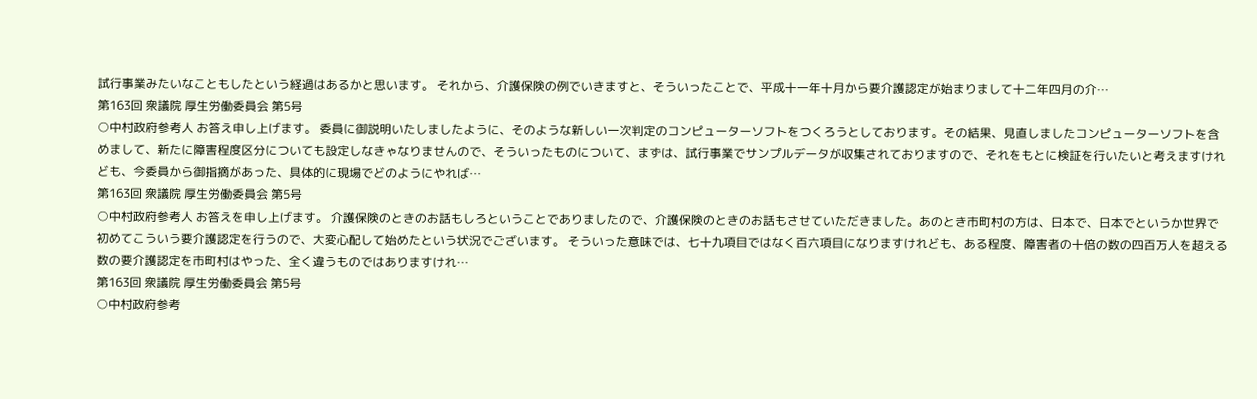試行事業みたいなこともしたという経過はあるかと思います。 それから、介護保険の例でいきますと、そういったことで、平成十一年十月から要介護認定が始まりまして十二年四月の介…
第163回 衆議院 厚生労働委員会 第5号
○中村政府参考人 お答え申し上げます。 委員に御説明いたしましたように、そのような新しい一次判定のコンピューターソフトをつくろうとしております。その結果、見直しましたコンピューターソフトを含めまして、新たに障害程度区分についても設定しなきゃなりませんので、そういったものについて、まずは、試行事業でサンプルデータが収集されておりますので、それをもとに検証を行いたいと考えますけれども、今委員から御指摘があった、具体的に現場でどのようにやれば…
第163回 衆議院 厚生労働委員会 第5号
○中村政府参考人 お答えを申し上げます。 介護保険のときのお話もしろということでありましたので、介護保険のときのお話もさせていただきました。あのとき市町村の方は、日本で、日本でというか世界で初めてこういう要介護認定を行うので、大変心配して始めたという状況でございます。 そういった意味では、七十九項目ではなく百六項目になりますけれども、ある程度、障害者の十倍の数の四百万人を超える数の要介護認定を市町村はやった、全く違うものではありますけれ…
第163回 衆議院 厚生労働委員会 第5号
○中村政府参考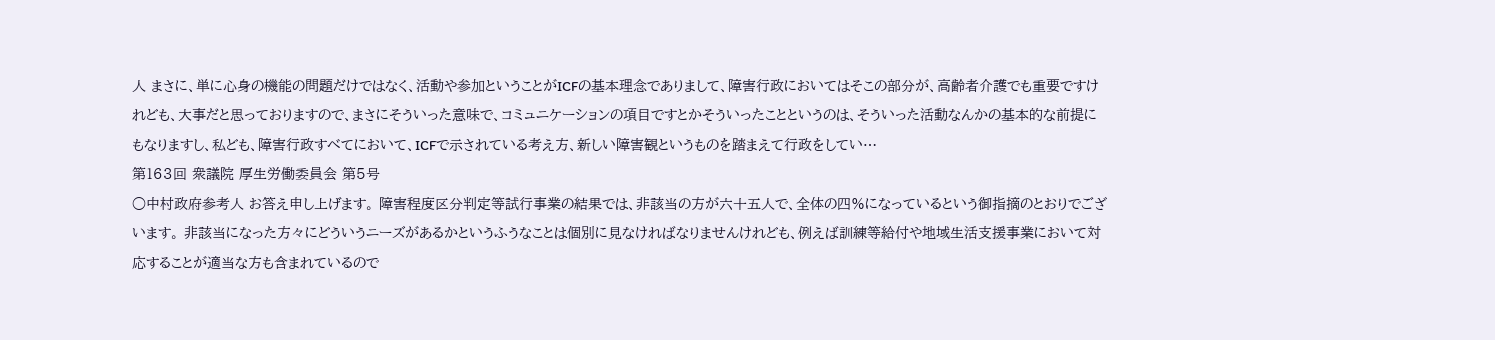人 まさに、単に心身の機能の問題だけではなく、活動や参加ということがICFの基本理念でありまして、障害行政においてはそこの部分が、高齢者介護でも重要ですけれども、大事だと思っておりますので、まさにそういった意味で、コミュニケーションの項目ですとかそういったことというのは、そういった活動なんかの基本的な前提にもなりますし、私ども、障害行政すべてにおいて、ICFで示されている考え方、新しい障害観というものを踏まえて行政をしてい…
第163回 衆議院 厚生労働委員会 第5号
○中村政府参考人 お答え申し上げます。 障害程度区分判定等試行事業の結果では、非該当の方が六十五人で、全体の四%になっているという御指摘のとおりでございます。 非該当になった方々にどういうニーズがあるかというふうなことは個別に見なければなりませんけれども、例えば訓練等給付や地域生活支援事業において対応することが適当な方も含まれているので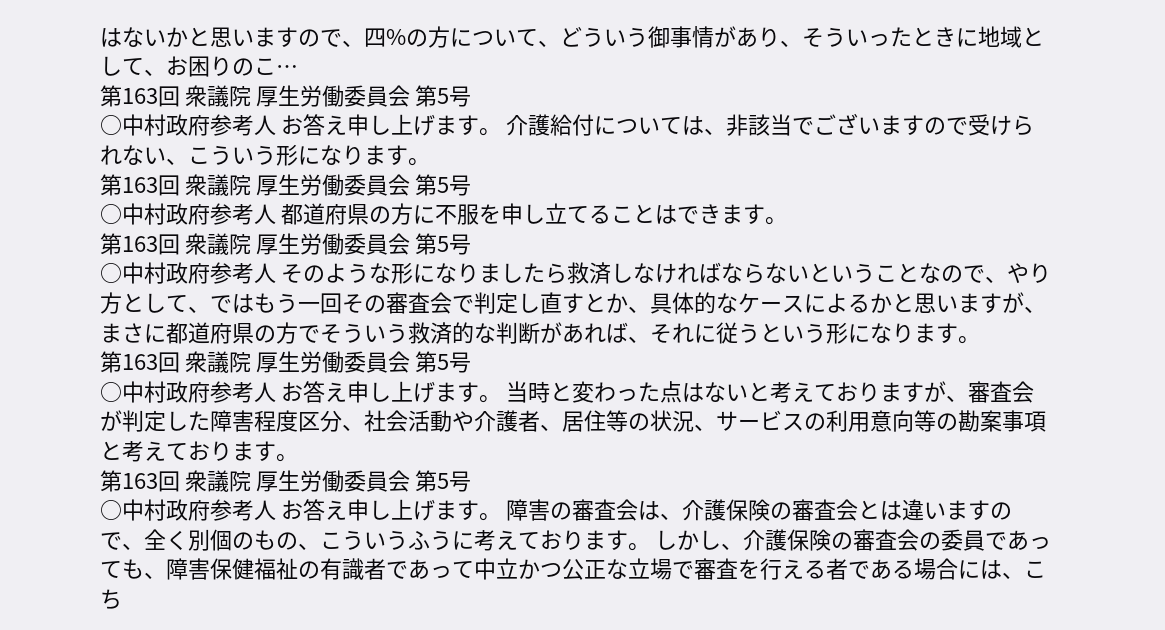はないかと思いますので、四%の方について、どういう御事情があり、そういったときに地域として、お困りのこ…
第163回 衆議院 厚生労働委員会 第5号
○中村政府参考人 お答え申し上げます。 介護給付については、非該当でございますので受けられない、こういう形になります。
第163回 衆議院 厚生労働委員会 第5号
○中村政府参考人 都道府県の方に不服を申し立てることはできます。
第163回 衆議院 厚生労働委員会 第5号
○中村政府参考人 そのような形になりましたら救済しなければならないということなので、やり方として、ではもう一回その審査会で判定し直すとか、具体的なケースによるかと思いますが、まさに都道府県の方でそういう救済的な判断があれば、それに従うという形になります。
第163回 衆議院 厚生労働委員会 第5号
○中村政府参考人 お答え申し上げます。 当時と変わった点はないと考えておりますが、審査会が判定した障害程度区分、社会活動や介護者、居住等の状況、サービスの利用意向等の勘案事項と考えております。
第163回 衆議院 厚生労働委員会 第5号
○中村政府参考人 お答え申し上げます。 障害の審査会は、介護保険の審査会とは違いますので、全く別個のもの、こういうふうに考えております。 しかし、介護保険の審査会の委員であっても、障害保健福祉の有識者であって中立かつ公正な立場で審査を行える者である場合には、こち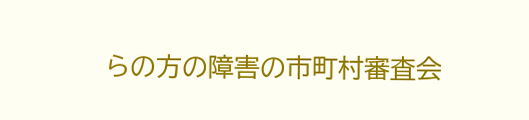らの方の障害の市町村審査会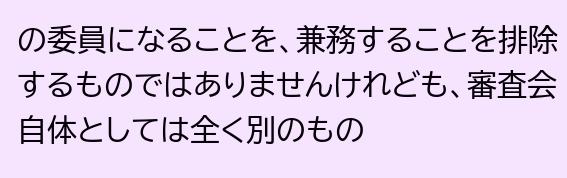の委員になることを、兼務することを排除するものではありませんけれども、審査会自体としては全く別のもの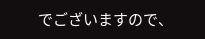でございますので、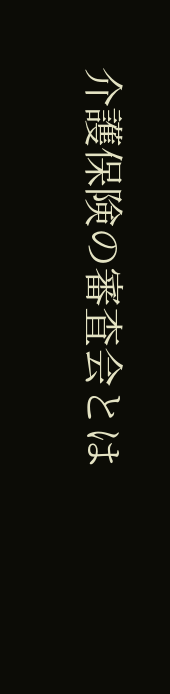介護保険の審査会とは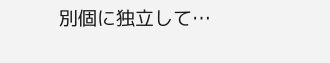別個に独立して…